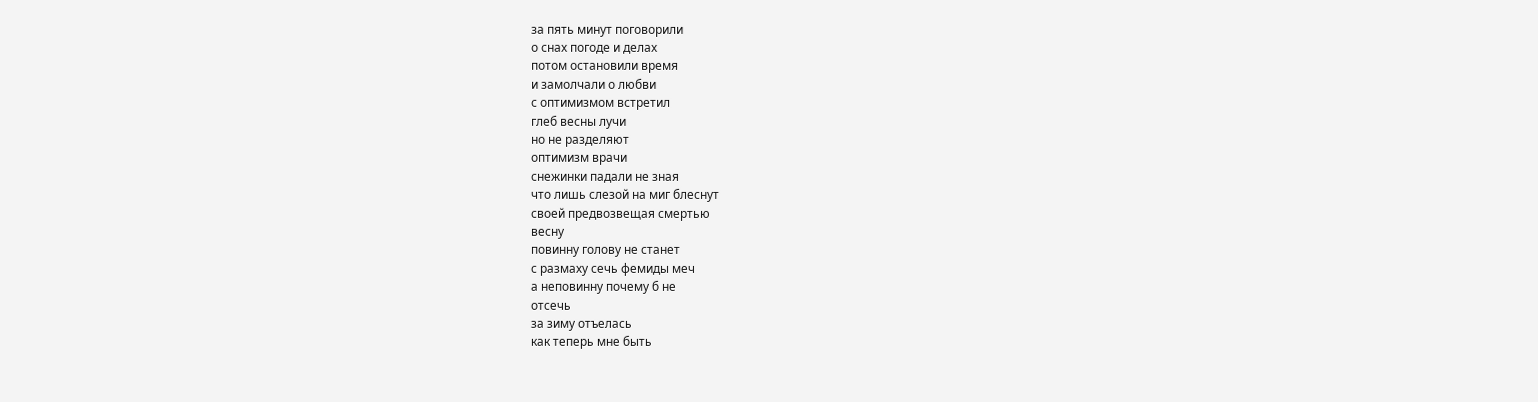за пять минут поговорили
о снах погоде и делах
потом остановили время
и замолчали о любви
с оптимизмом встретил
глеб весны лучи
но не разделяют
оптимизм врачи
снежинки падали не зная
что лишь слезой на миг блеснут
своей предвозвещая смертью
весну
повинну голову не станет
с размаху сечь фемиды меч
а неповинну почему б не
отсечь
за зиму отъелась
как теперь мне быть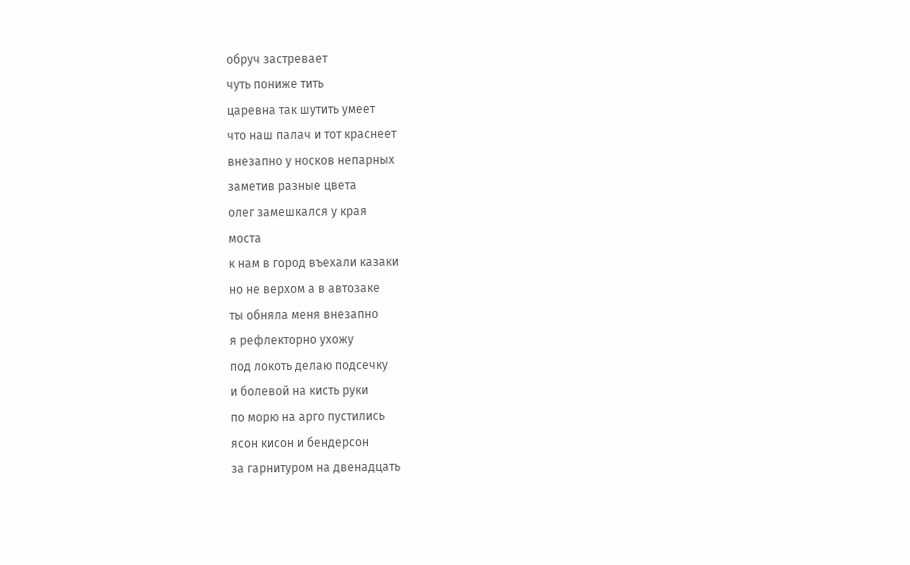обруч застревает
чуть пониже тить
царевна так шутить умеет
что наш палач и тот краснеет
внезапно у носков непарных
заметив разные цвета
олег замешкался у края
моста
к нам в город въехали казаки
но не верхом а в автозаке
ты обняла меня внезапно
я рефлекторно ухожу
под локоть делаю подсечку
и болевой на кисть руки
по морю на арго пустились
ясон кисон и бендерсон
за гарнитуром на двенадцать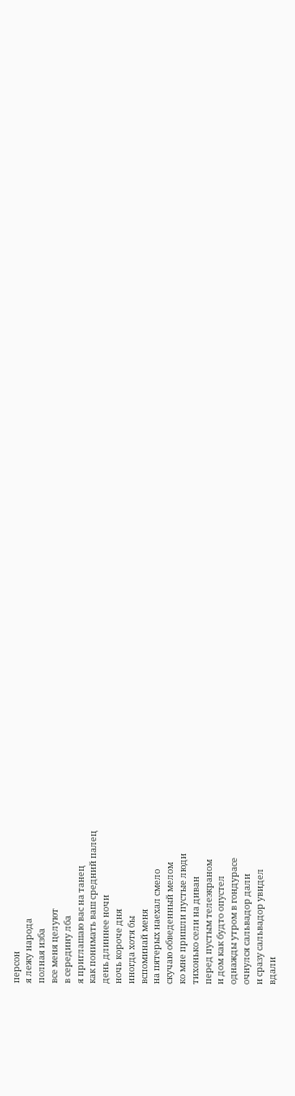персон
я лежу народа
полная изба
все меня целуют
в середину лба
я приглашаю вас на танец
как понимать ваш средний палец
день длиннее ночи
ночь короче дня
иногда хотя бы
вспоминай меня
на пятерых наехал смело
скучаю обведенный мелом
ко мне пришли пустые люди
тихонько сели на диван
перед пустым телеэкраном
и дом как будто опустел
однажды утром в гондурасе
очнулся сальвадор дали
и сразу сальвадор увидел
вдали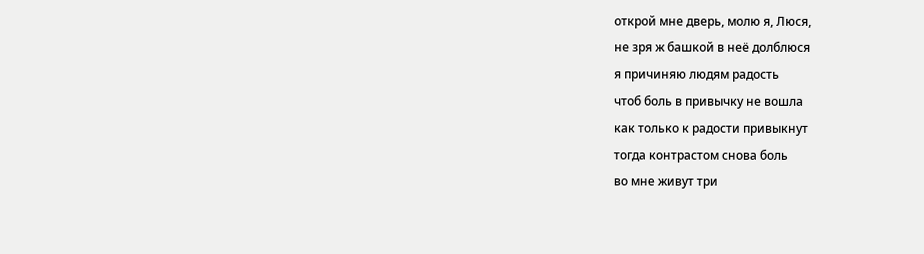открой мне дверь, молю я, Люся,
не зря ж башкой в неё долблюся
я причиняю людям радость
чтоб боль в привычку не вошла
как только к радости привыкнут
тогда контрастом снова боль
во мне живут три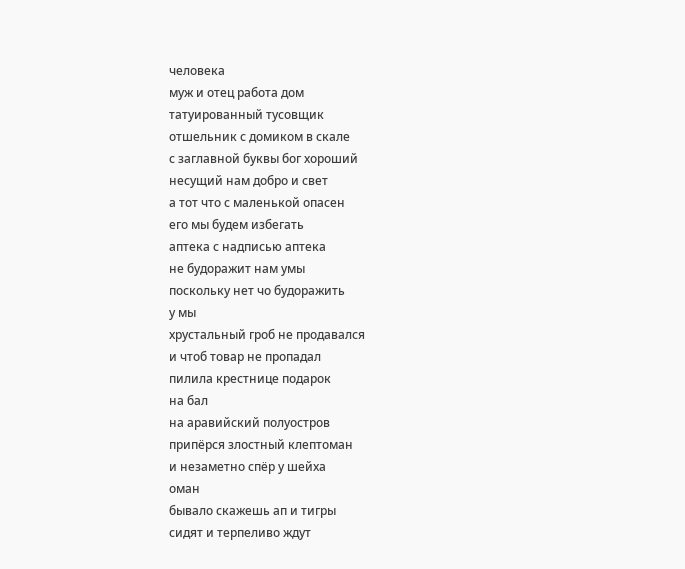человека
муж и отец работа дом
татуированный тусовщик
отшельник с домиком в скале
с заглавной буквы бог хороший
несущий нам добро и свет
а тот что с маленькой опасен
его мы будем избегать
аптека с надписью аптека
не будоражит нам умы
поскольку нет чо будоражить
у мы
хрустальный гроб не продавался
и чтоб товар не пропадал
пилила крестнице подарок
на бал
на аравийский полуостров
припёрся злостный клептоман
и незаметно спёр у шейха
оман
бывало скажешь ап и тигры
сидят и терпеливо ждут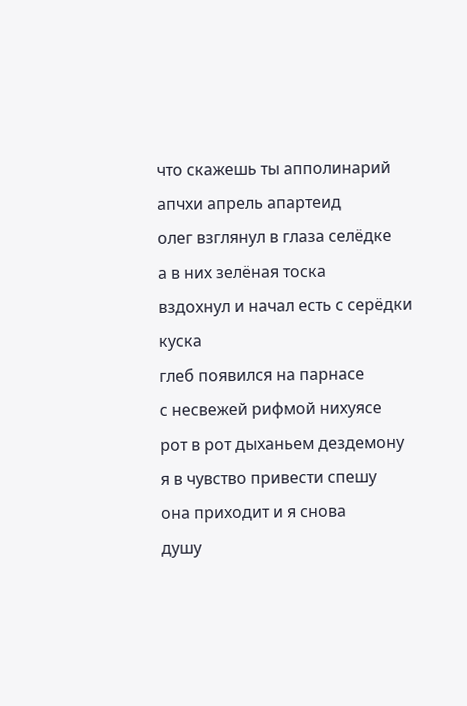что скажешь ты апполинарий
апчхи апрель апартеид
олег взглянул в глаза селёдке
а в них зелёная тоска
вздохнул и начал есть с серёдки
куска
глеб появился на парнасе
с несвежей рифмой нихуясе
рот в рот дыханьем дездемону
я в чувство привести спешу
она приходит и я снова
душу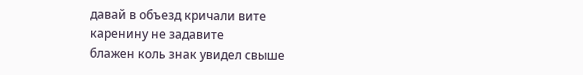давай в объезд кричали вите
каренину не задавите
блажен коль знак увидел свыше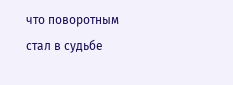что поворотным стал в судьбе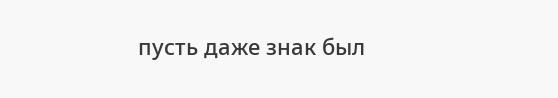пусть даже знак был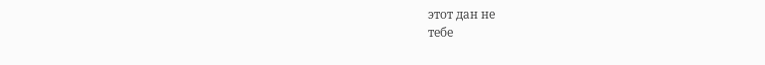этот дан не
тебе